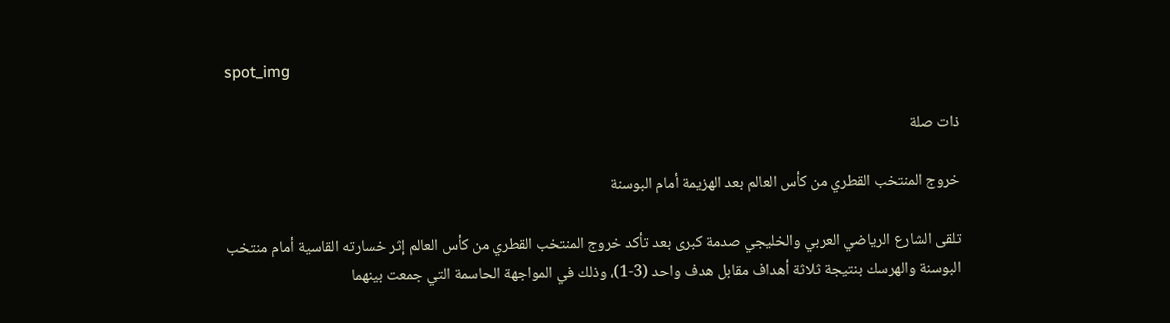spot_img

ذات صلة

خروج المنتخب القطري من كأس العالم بعد الهزيمة أمام البوسنة

تلقى الشارع الرياضي العربي والخليجي صدمة كبرى بعد تأكد خروج المنتخب القطري من كأس العالم إثر خسارته القاسية أمام منتخب البوسنة والهرسك بنتيجة ثلاثة أهداف مقابل هدف واحد (3-1)، وذلك في المواجهة الحاسمة التي جمعت بينهما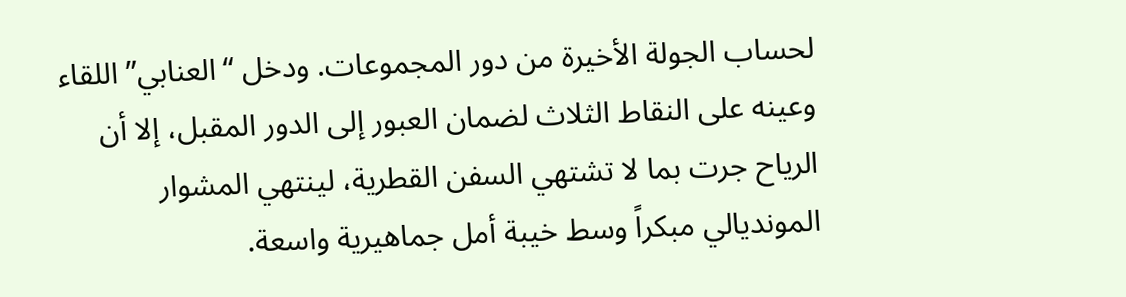لحساب الجولة الأخيرة من دور المجموعات. ودخل “العنابي” اللقاء وعينه على النقاط الثلاث لضمان العبور إلى الدور المقبل، إلا أن الرياح جرت بما لا تشتهي السفن القطرية، لينتهي المشوار المونديالي مبكراً وسط خيبة أمل جماهيرية واسعة.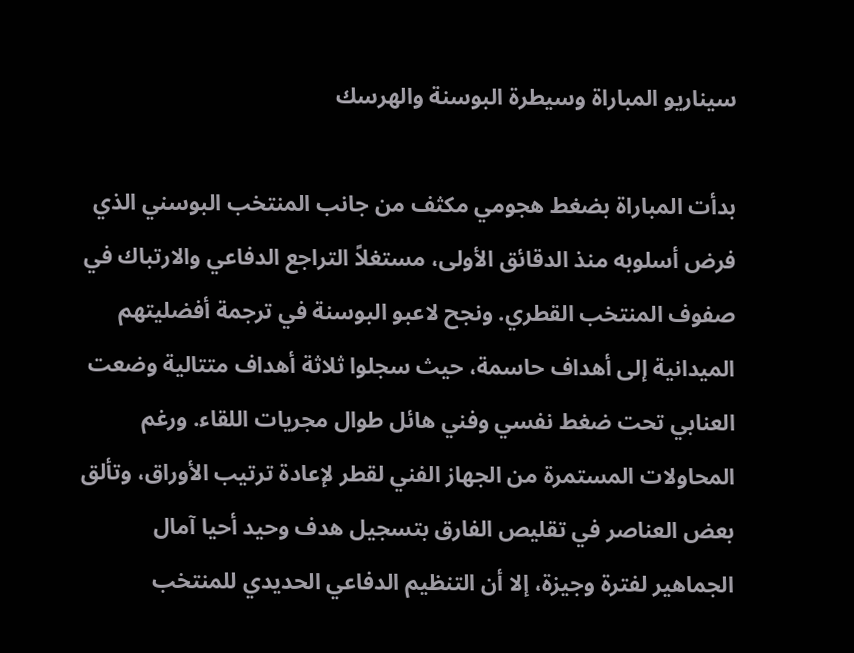سيناريو المباراة وسيطرة البوسنة والهرسك

بدأت المباراة بضغط هجومي مكثف من جانب المنتخب البوسني الذي فرض أسلوبه منذ الدقائق الأولى، مستغلاً التراجع الدفاعي والارتباك في صفوف المنتخب القطري. ونجح لاعبو البوسنة في ترجمة أفضليتهم الميدانية إلى أهداف حاسمة، حيث سجلوا ثلاثة أهداف متتالية وضعت العنابي تحت ضغط نفسي وفني هائل طوال مجريات اللقاء. ورغم المحاولات المستمرة من الجهاز الفني لقطر لإعادة ترتيب الأوراق، وتألق بعض العناصر في تقليص الفارق بتسجيل هدف وحيد أحيا آمال الجماهير لفترة وجيزة، إلا أن التنظيم الدفاعي الحديدي للمنتخب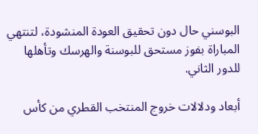البوسني حال دون تحقيق العودة المنشودة، لتنتهي المباراة بفوز مستحق للبوسنة والهرسك وتأهلها للدور الثاني.

أبعاد ودلالات خروج المنتخب القطري من كأس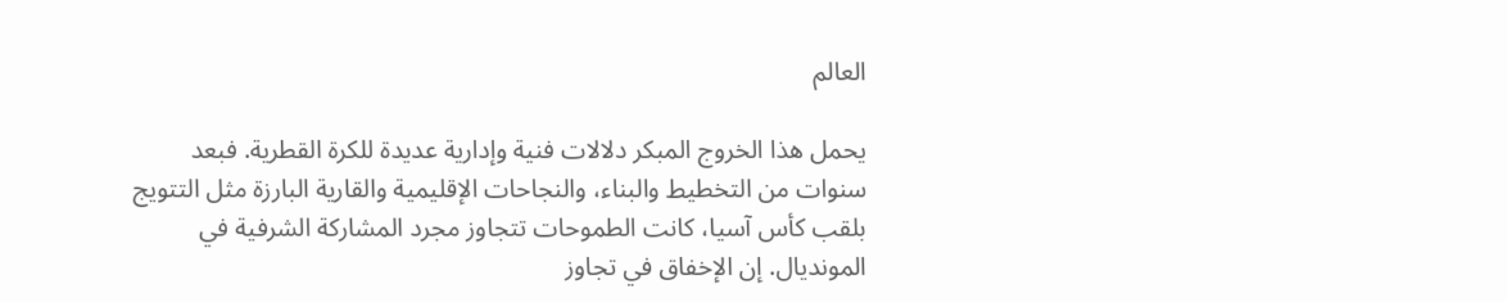العالم

يحمل هذا الخروج المبكر دلالات فنية وإدارية عديدة للكرة القطرية. فبعد سنوات من التخطيط والبناء، والنجاحات الإقليمية والقارية البارزة مثل التتويج بلقب كأس آسيا، كانت الطموحات تتجاوز مجرد المشاركة الشرفية في المونديال. إن الإخفاق في تجاوز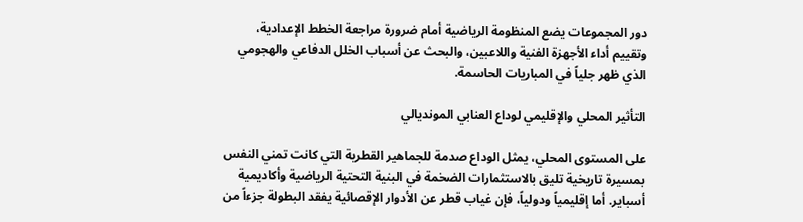دور المجموعات يضع المنظومة الرياضية أمام ضرورة مراجعة الخطط الإعدادية، وتقييم أداء الأجهزة الفنية واللاعبين، والبحث عن أسباب الخلل الدفاعي والهجومي الذي ظهر جلياً في المباريات الحاسمة.

التأثير المحلي والإقليمي لوداع العنابي المونديالي

على المستوى المحلي، يمثل الوداع صدمة للجماهير القطرية التي كانت تمني النفس بمسيرة تاريخية تليق بالاستثمارات الضخمة في البنية التحتية الرياضية وأكاديمية أسباير. أما إقليمياً ودولياً، فإن غياب قطر عن الأدوار الإقصائية يفقد البطولة جزءاً من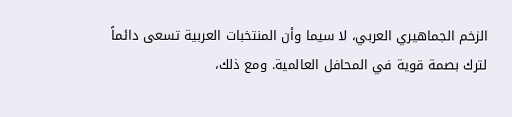الزخم الجماهيري العربي، لا سيما وأن المنتخبات العربية تسعى دائماً لترك بصمة قوية في المحافل العالمية. ومع ذلك،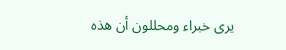يرى خبراء ومحللون أن هذه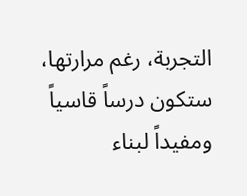التجربة، رغم مرارتها، ستكون درساً قاسياً ومفيداً لبناء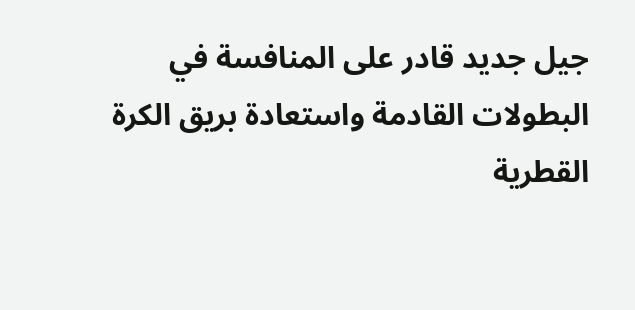جيل جديد قادر على المنافسة في البطولات القادمة واستعادة بريق الكرة القطرية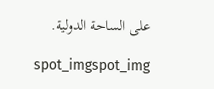على الساحة الدولية.

spot_imgspot_img